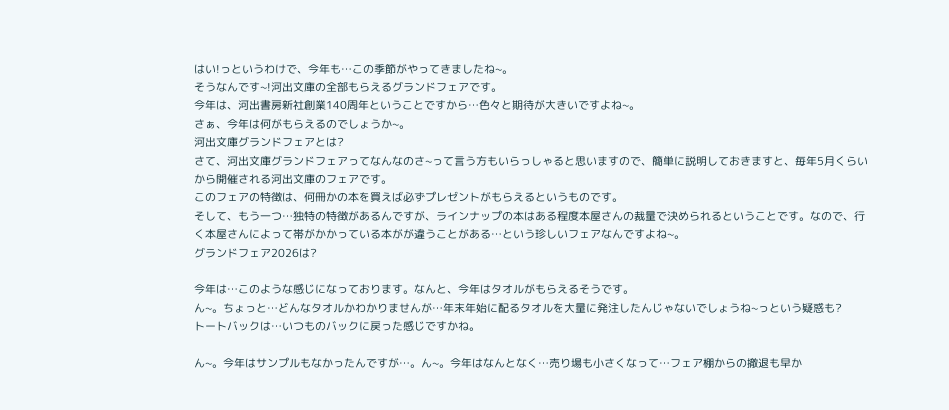はい!っというわけで、今年も…この季節がやってきましたね~。
そうなんです~!河出文庫の全部もらえるグランドフェアです。
今年は、河出書房新社創業140周年ということですから…色々と期待が大きいですよね~。
さぁ、今年は何がもらえるのでしょうか~。
河出文庫グランドフェアとは?
さて、河出文庫グランドフェアってなんなのさ~って言う方もいらっしゃると思いますので、簡単に説明しておきますと、毎年5月くらいから開催される河出文庫のフェアです。
このフェアの特徴は、何冊かの本を買えば必ずプレゼントがもらえるというものです。
そして、もう一つ…独特の特徴があるんですが、ラインナップの本はある程度本屋さんの裁量で決められるということです。なので、行く本屋さんによって帯がかかっている本がが違うことがある…という珍しいフェアなんですよね~。
グランドフェア2026は?

今年は…このような感じになっております。なんと、今年はタオルがもらえるそうです。
ん~。ちょっと…どんなタオルかわかりませんが…年末年始に配るタオルを大量に発注したんじゃないでしょうね~っという疑惑も?
トートバックは…いつものバックに戻った感じですかね。

ん~。今年はサンプルもなかったんですが…。ん~。今年はなんとなく…売り場も小さくなって…フェア棚からの撤退も早か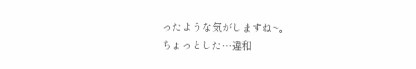ったような気がしますね~。
ちょっとした…違和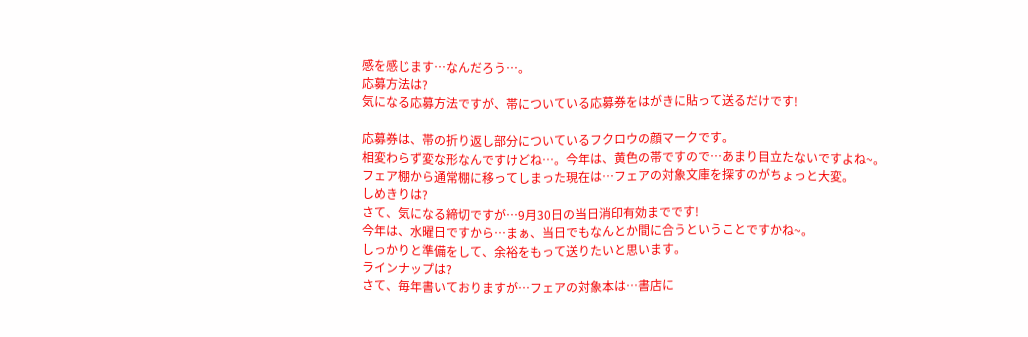感を感じます…なんだろう…。
応募方法は?
気になる応募方法ですが、帯についている応募券をはがきに貼って送るだけです!

応募券は、帯の折り返し部分についているフクロウの顔マークです。
相変わらず変な形なんですけどね…。今年は、黄色の帯ですので…あまり目立たないですよね~。
フェア棚から通常棚に移ってしまった現在は…フェアの対象文庫を探すのがちょっと大変。
しめきりは?
さて、気になる締切ですが…9月30日の当日消印有効までです!
今年は、水曜日ですから…まぁ、当日でもなんとか間に合うということですかね~。
しっかりと準備をして、余裕をもって送りたいと思います。
ラインナップは?
さて、毎年書いておりますが…フェアの対象本は…書店に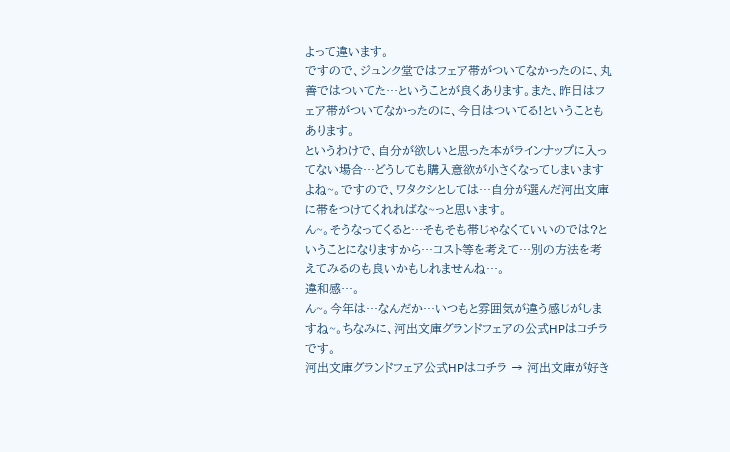よって違います。
ですので、ジュンク堂ではフェア帯がついてなかったのに、丸善ではついてた…ということが良くあります。また、昨日はフェア帯がついてなかったのに、今日はついてる!ということもあります。
というわけで、自分が欲しいと思った本がラインナップに入ってない場合…どうしても購入意欲が小さくなってしまいますよね~。ですので、ワタクシとしては…自分が選んだ河出文庫に帯をつけてくれればな~っと思います。
ん~。そうなってくると…そもそも帯じゃなくていいのでは?ということになりますから…コスト等を考えて…別の方法を考えてみるのも良いかもしれませんね…。
違和感…。
ん~。今年は…なんだか…いつもと雰囲気が違う感じがしますね~。ちなみに、河出文庫グランドフェアの公式HPはコチラです。
河出文庫グランドフェア公式HPはコチラ → 河出文庫が好き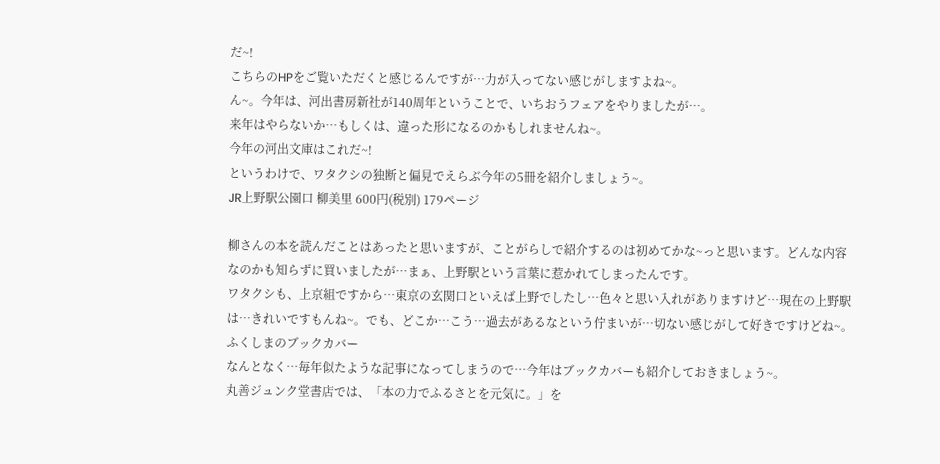だ~!
こちらのHPをご覧いただくと感じるんですが…力が入ってない感じがしますよね~。
ん~。今年は、河出書房新社が140周年ということで、いちおうフェアをやりましたが…。
来年はやらないか…もしくは、違った形になるのかもしれませんね~。
今年の河出文庫はこれだ~!
というわけで、ワタクシの独断と偏見でえらぶ今年の5冊を紹介しましょう~。
JR上野駅公園口 柳美里 600円(税別) 179ページ

柳さんの本を読んだことはあったと思いますが、ことがらしで紹介するのは初めてかな~っと思います。どんな内容なのかも知らずに買いましたが…まぁ、上野駅という言葉に惹かれてしまったんです。
ワタクシも、上京組ですから…東京の玄関口といえば上野でしたし…色々と思い入れがありますけど…現在の上野駅は…きれいですもんね~。でも、どこか…こう…過去があるなという佇まいが…切ない感じがして好きですけどね~。
ふくしまのブックカバー
なんとなく…毎年似たような記事になってしまうので…今年はブックカバーも紹介しておきましょう~。
丸善ジュンク堂書店では、「本の力でふるさとを元気に。」を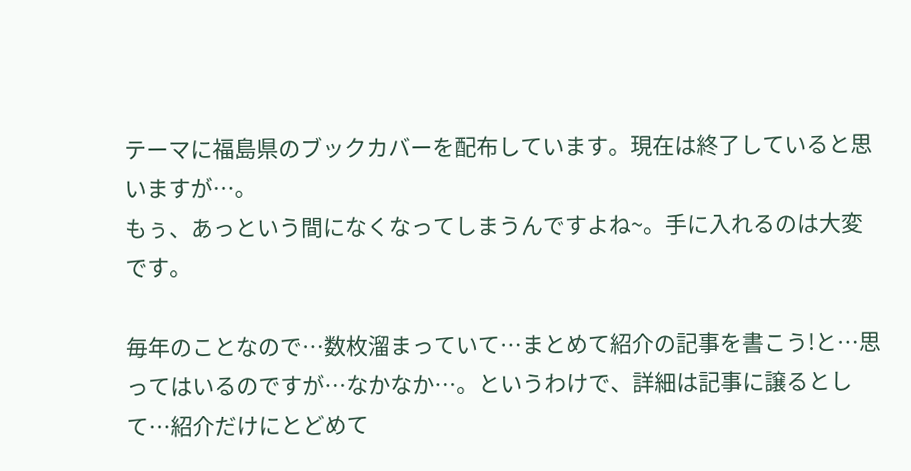テーマに福島県のブックカバーを配布しています。現在は終了していると思いますが…。
もぅ、あっという間になくなってしまうんですよね~。手に入れるのは大変です。

毎年のことなので…数枚溜まっていて…まとめて紹介の記事を書こう!と…思ってはいるのですが…なかなか…。というわけで、詳細は記事に譲るとして…紹介だけにとどめて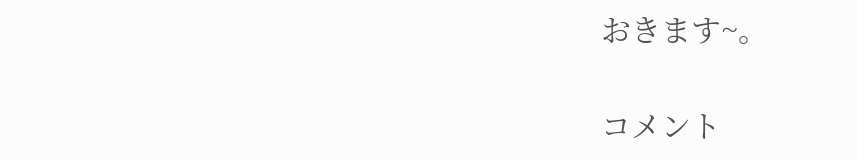おきます~。

コメント